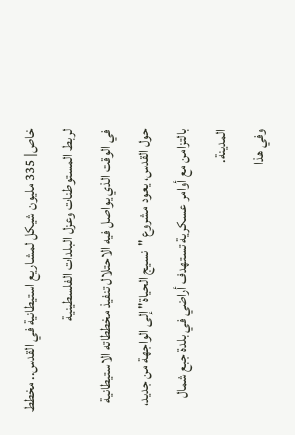خاص| 335 مليون شيكل لمشاريع استيطانية في القدس.. مخطط لربط المستوطنات وعزل البلدات الفلسطينية
في الوقت الذي يواصل فيه الاحتلال تنفيذ مخططاته الاستيطانية حول القدس، يعود مشروع "نسيج الحياة" إلى الواجهة من جديد، بالتزامن مع أوامر عسكرية تستهدف أراضي في بلدة جبع شمال المدينة.
وفي هذا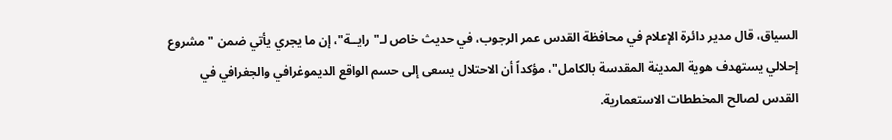السياق، قال مدير دائرة الإعلام في محافظة القدس عمر الرجوب، في حديث خاص لـ"رايــة"، إن ما يجري يأتي ضمن "مشروع إحلالي يستهدف هوية المدينة المقدسة بالكامل"، مؤكداً أن الاحتلال يسعى إلى حسم الواقع الديموغرافي والجغرافي في القدس لصالح المخططات الاستعمارية.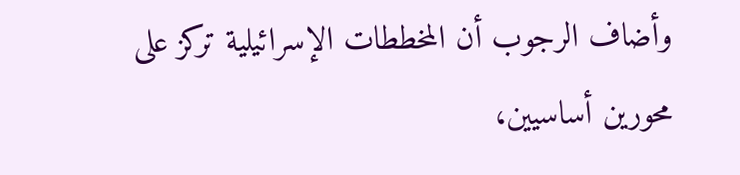وأضاف الرجوب أن المخططات الإسرائيلية تركز على محورين أساسيين،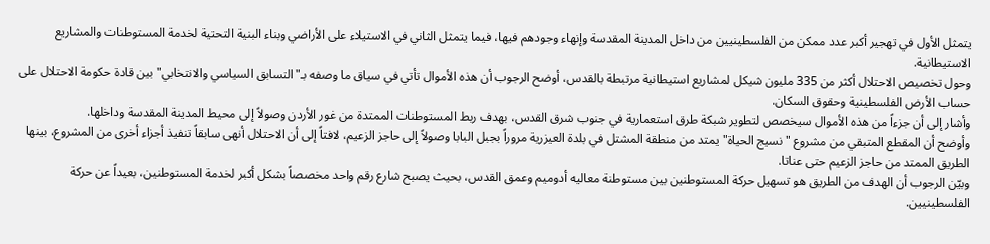يتمثل الأول في تهجير أكبر عدد ممكن من الفلسطينيين من داخل المدينة المقدسة وإنهاء وجودهم فيها، فيما يتمثل الثاني في الاستيلاء على الأراضي وبناء البنية التحتية لخدمة المستوطنات والمشاريع الاستيطانية.
وحول تخصيص الاحتلال أكثر من 335 مليون شيكل لمشاريع استيطانية مرتبطة بالقدس، أوضح الرجوب أن هذه الأموال تأتي في سياق ما وصفه بـ"التسابق السياسي والانتخابي" بين قادة حكومة الاحتلال على حساب الأرض الفلسطينية وحقوق السكان.
وأشار إلى أن جزءاً من هذه الأموال سيخصص لتطوير شبكة طرق استعمارية في جنوب شرق القدس، بهدف ربط المستوطنات الممتدة من غور الأردن وصولاً إلى محيط المدينة المقدسة وداخلها.
وأوضح أن المقطع المتبقي من مشروع "نسيج الحياة" يمتد من منطقة المشتل في بلدة العيزرية مروراً بجبل البابا وصولاً إلى حاجز الزعيم، لافتاً إلى أن الاحتلال أنهى سابقاً تنفيذ أجزاء أخرى من المشروع، بينها الطريق الممتد من حاجز الزعيم حتى عناتا.
وبيّن الرجوب أن الهدف من الطريق هو تسهيل حركة المستوطنين بين مستوطنة معاليه أدوميم وعمق القدس، بحيث يصبح شارع رقم واحد مخصصاً بشكل أكبر لخدمة المستوطنين، بعيداً عن حركة الفلسطينيين.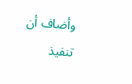وأضاف أن تنفيذ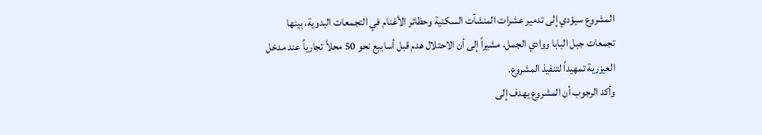المشروع سيؤدي إلى تدمير عشرات المنشآت السكنية وحظائر الأغنام في التجمعات البدوية، بينها تجمعات جبل البابا ووادي الجمل، مشيراً إلى أن الاحتلال هدم قبل أسابيع نحو 50 محلاً تجارياً عند مدخل العيزرية تمهيداً لتنفيذ المشروع.
وأكد الرجوب أن المشروع يهدف إلى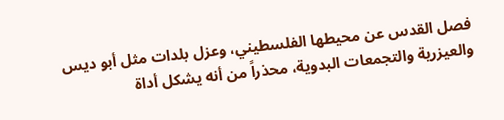فصل القدس عن محيطها الفلسطيني، وعزل بلدات مثل أبو ديس والعيزرية والتجمعات البدوية، محذراً من أنه يشكل أداة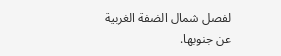لفصل شمال الضفة الغربية عن جنوبها.